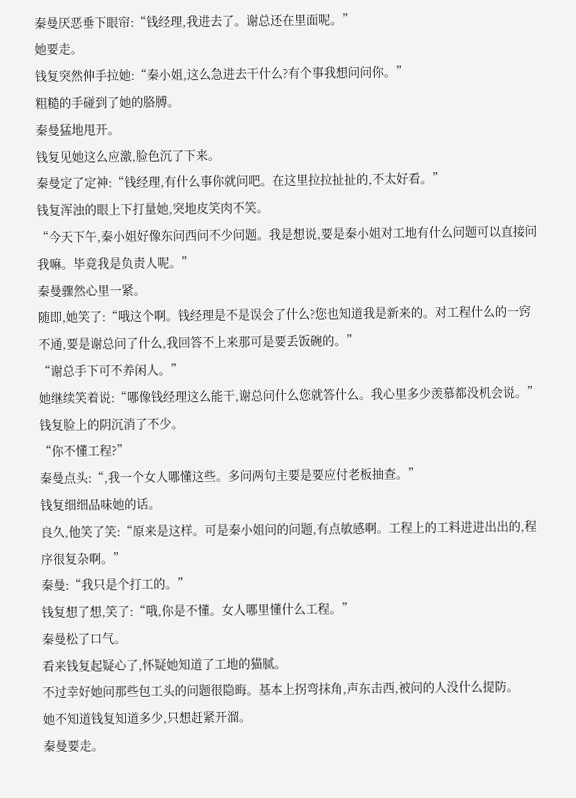秦曼厌恶垂下眼帘:“钱经理,我进去了。谢总还在里面呢。”
她要走。
钱复突然伸手拉她:“秦小姐,这么急进去干什么?有个事我想问问你。”
粗糙的手碰到了她的胳膊。
秦曼猛地甩开。
钱复见她这么应激,脸色沉了下来。
秦曼定了定神:“钱经理,有什么事你就问吧。在这里拉拉扯扯的,不太好看。”
钱复浑浊的眼上下打量她,突地皮笑肉不笑。
“今天下午,秦小姐好像东问西问不少问题。我是想说,要是秦小姐对工地有什么问题可以直接问我嘛。毕竟我是负责人呢。”
秦曼骤然心里一紧。
随即,她笑了:“哦这个啊。钱经理是不是误会了什么?您也知道我是新来的。对工程什么的一窍不通,要是谢总问了什么,我回答不上来那可是要丢饭碗的。”
“谢总手下可不养闲人。”
她继续笑着说:“哪像钱经理这么能干,谢总问什么您就答什么。我心里多少羡慕都没机会说。”
钱复脸上的阴沉消了不少。
“你不懂工程?”
秦曼点头:“,我一个女人哪懂这些。多问两句主要是要应付老板抽查。”
钱复细细品味她的话。
良久,他笑了笑:“原来是这样。可是秦小姐问的问题,有点敏感啊。工程上的工料进进出出的,程序很复杂啊。”
秦曼:“我只是个打工的。”
钱复想了想,笑了:“哦,你是不懂。女人哪里懂什么工程。”
秦曼松了口气。
看来钱复起疑心了,怀疑她知道了工地的猫腻。
不过幸好她问那些包工头的问题很隐晦。基本上拐弯抹角,声东击西,被问的人没什么提防。
她不知道钱复知道多少,只想赶紧开溜。
秦曼要走。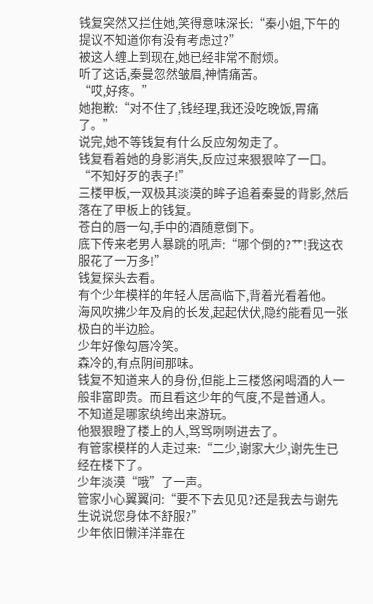钱复突然又拦住她,笑得意味深长:“秦小姐,下午的提议不知道你有没有考虑过?”
被这人缠上到现在,她已经非常不耐烦。
听了这话,秦曼忽然皱眉,神情痛苦。
“哎,好疼。”
她抱歉:“对不住了,钱经理,我还没吃晚饭,胃痛了。”
说完,她不等钱复有什么反应匆匆走了。
钱复看着她的身影消失,反应过来狠狠啐了一口。
“不知好歹的表子!”
三楼甲板,一双极其淡漠的眸子追着秦曼的背影,然后落在了甲板上的钱复。
苍白的唇一勾,手中的酒随意倒下。
底下传来老男人暴跳的吼声:“哪个倒的?艹!我这衣服花了一万多!”
钱复探头去看。
有个少年模样的年轻人居高临下,背着光看着他。
海风吹拂少年及肩的长发,起起伏伏,隐约能看见一张极白的半边脸。
少年好像勾唇冷笑。
森冷的,有点阴间那味。
钱复不知道来人的身份,但能上三楼悠闲喝酒的人一般非富即贵。而且看这少年的气度,不是普通人。
不知道是哪家纨绔出来游玩。
他狠狠瞪了楼上的人,骂骂咧咧进去了。
有管家模样的人走过来:“二少,谢家大少,谢先生已经在楼下了。
少年淡漠“哦”了一声。
管家小心翼翼问:“要不下去见见?还是我去与谢先生说说您身体不舒服?”
少年依旧懒洋洋靠在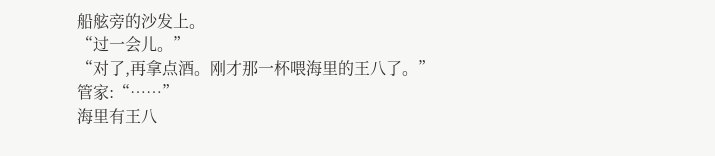船舷旁的沙发上。
“过一会儿。”
“对了,再拿点酒。刚才那一杯喂海里的王八了。”
管家:“……”
海里有王八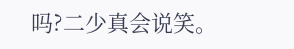吗?二少真会说笑。